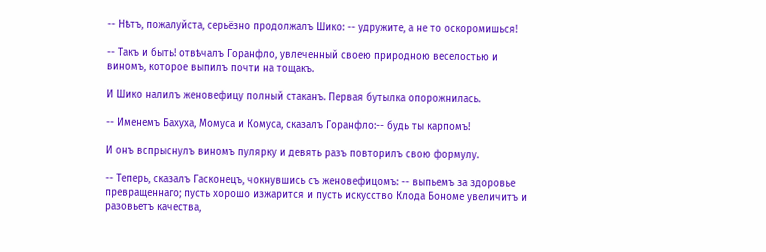-- Нѣтъ, пожалуйста, серьёзно продолжалъ Шико: -- удружите, а не то оскоромишься!

-- Такъ и быть! отвѣчалъ Горанфло, увлеченный своею природною веселостью и виномъ, которое выпилъ почти на тощакъ.

И Шико налилъ женовефицу полный стаканъ. Первая бутылка опорожнилась.

-- Именемъ Бахуха, Момуса и Комуса, сказалъ Горанфло:-- будь ты карпомъ!

И онъ вспрыснулъ виномъ пулярку и девять разъ повторилъ свою формулу.

-- Теперь, сказалъ Гасконецъ, чокнувшись съ женовефицомъ: -- выпьемъ за здоровье превращеннаго; пусть хорошо изжарится и пусть искусство Клода Бономе увеличитъ и разовьетъ качества,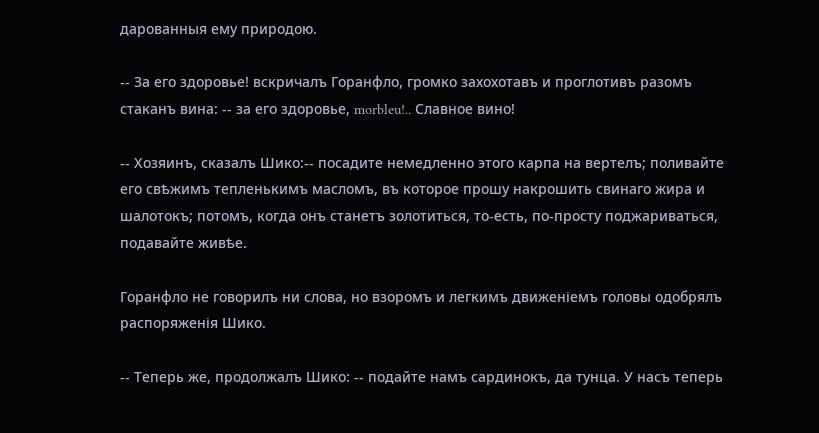дарованныя ему природою.

-- За его здоровье! вскричалъ Горанфло, громко захохотавъ и проглотивъ разомъ стаканъ вина: -- за его здоровье, morbleu!.. Славное вино!

-- Хозяинъ, сказалъ Шико:-- посадите немедленно этого карпа на вертелъ; поливайте его свѣжимъ тепленькимъ масломъ, въ которое прошу накрошить свинаго жира и шалотокъ; потомъ, когда онъ станетъ золотиться, то-есть, по-просту поджариваться, подавайте живѣе.

Горанфло не говорилъ ни слова, но взоромъ и легкимъ движеніемъ головы одобрялъ распоряженія Шико.

-- Теперь же, продолжалъ Шико: -- подайте намъ сардинокъ, да тунца. У насъ теперь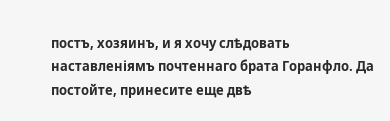постъ, хозяинъ, и я хочу слѣдовать наставленіямъ почтеннаго брата Горанфло. Да постойте, принесите еще двѣ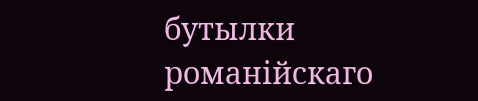бутылки романійскаго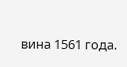вина 1561 года.